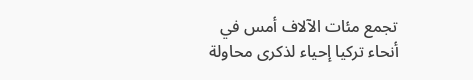تجمع مئات الآلاف أمس في أنحاء تركيا إحياء لذكرى محاولة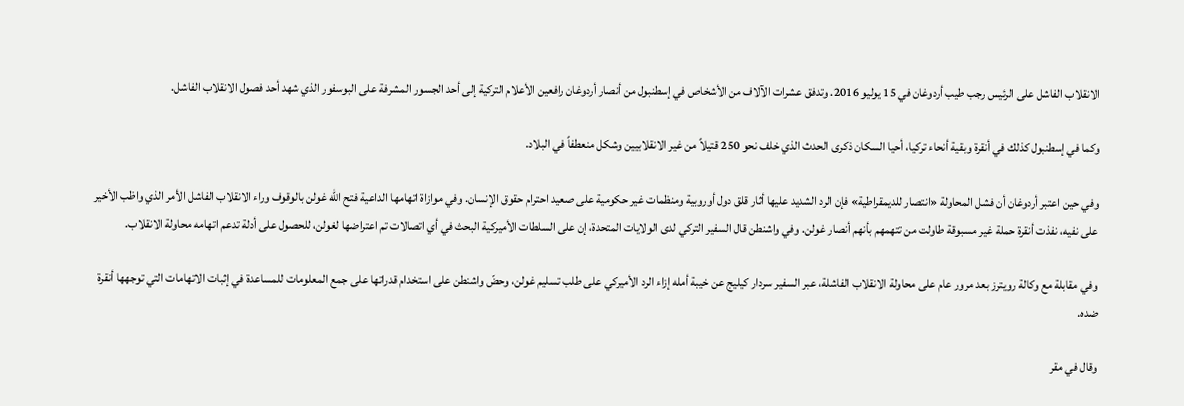الانقلاب الفاشل على الرئيس رجب طيب أردوغان في 15 يوليو 2016. وتدفق عشرات الآلاف من الأشخاص في إسطنبول من أنصار أردوغان رافعين الأعلام التركية إلى أحد الجسور المشرفة على البوسفور الذي شهد أحد فصول الانقلاب الفاشل.

وكما في إسطنبول كذلك في أنقرة وبقية أنحاء تركيا، أحيا السكان ذكرى الحدث الذي خلف نحو 250 قتيلاً من غير الانقلابيين وشكل منعطفاً في البلاد.

وفي حين اعتبر أردوغان أن فشل المحاولة «انتصار للديمقراطية» فإن الرد الشديد عليها أثار قلق دول أوروبية ومنظمات غير حكومية على صعيد احترام حقوق الإنسان. وفي موازاة اتهامها الداعية فتح الله غولن بالوقوف وراء الانقلاب الفاشل الأمر الذي واظب الأخير على نفيه، نفذت أنقرة حملة غير مسبوقة طاولت من تتهمهم بأنهم أنصار غولن. وفي واشنطن قال السفير التركي لدى الولايات المتحدة، إن على السلطات الأميركية البحث في أي اتصالات تم اعتراضها لغولن، للحصول على أدلة تدعم اتهامه محاولة الانقلاب.

وفي مقابلة مع وكالة رويترز بعد مرور عام على محاولة الانقلاب الفاشلة، عبر السفير سردار كيليج عن خيبة أمله إزاء الرد الأميركي على طلب تسليم غولن، وحضّ واشنطن على استخدام قدراتها على جمع المعلومات للمساعدة في إثبات الاتهامات التي توجهها أنقرة ضده.

وقال في مقر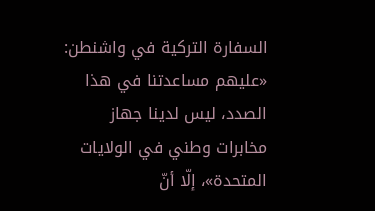السفارة التركية في واشنطن: «عليهم مساعدتنا في هذا الصدد، ليس لدينا جهاز مخابرات وطني في الولايات المتحدة»، إلّا أنّ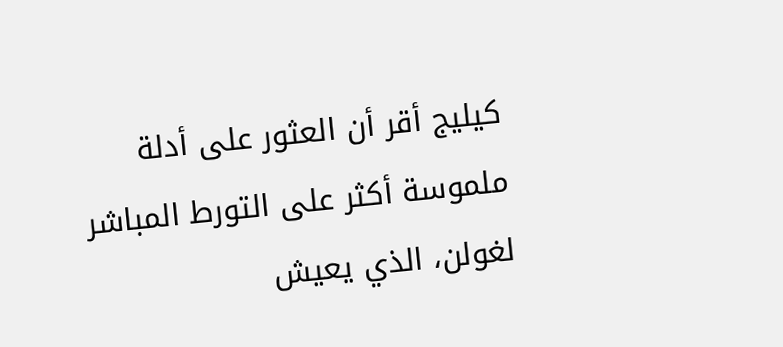كيليج أقر أن العثور على أدلة ملموسة أكثر على التورط المباشر لغولن، الذي يعيش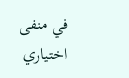في منفى اختياري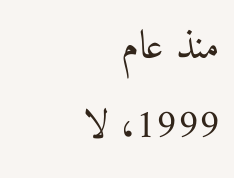منذ عام 1999، لا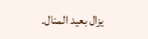يزال بعيد المنال.